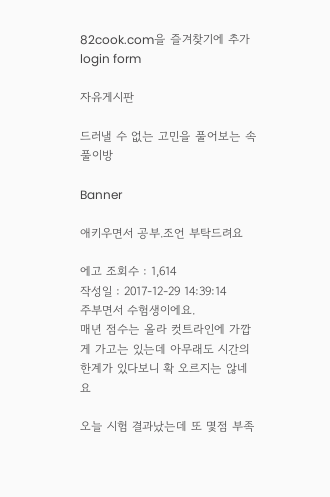82cook.com을 즐겨찾기에 추가
login form

자유게시판

드러낼 수 없는 고민을 풀어보는 속풀이방

Banner

애키우면서 공부.조언 부탁드려요

에고 조회수 : 1,614
작성일 : 2017-12-29 14:39:14
주부면서 수험생이에요.
매년 점수는 올라 컷트라인에 가깝게 가고는 있는데 아무래도 시간의 한계가 있다보니 확 오르지는 않네요

오늘 시험 결과났는데 또 몇점 부족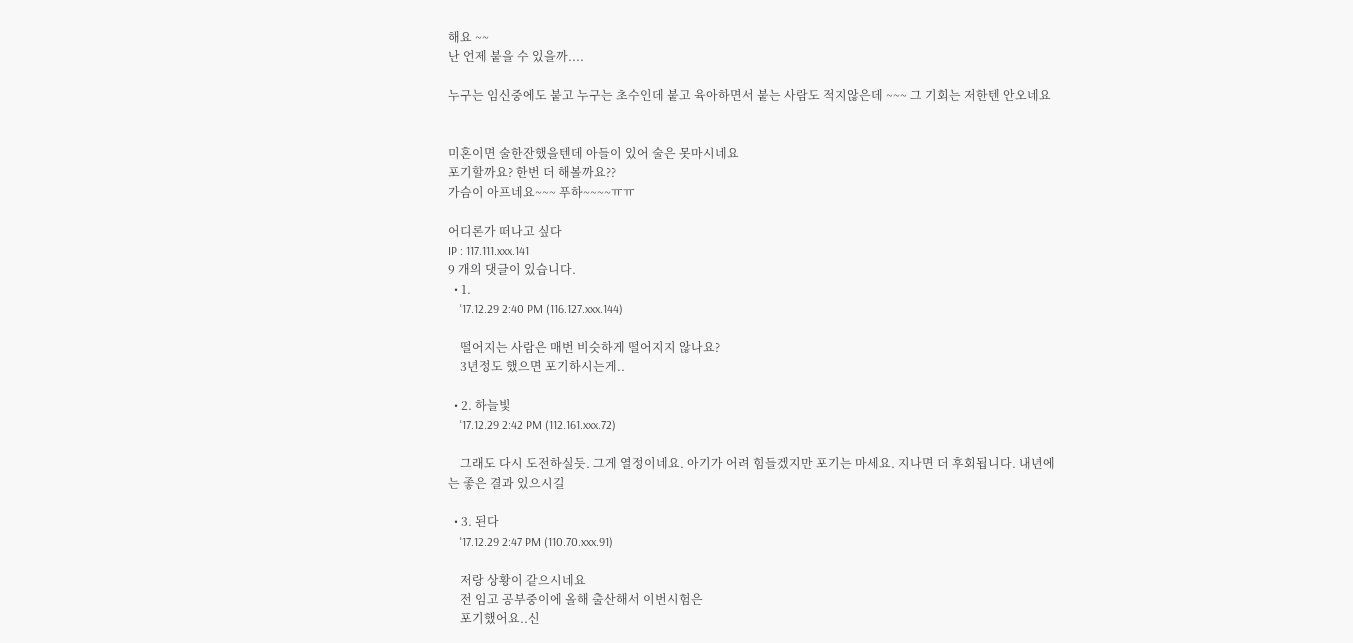해요 ~~
난 언제 붙을 수 있을까....

누구는 임신중에도 붙고 누구는 초수인데 붙고 육아하면서 붙는 사람도 적지않은데 ~~~ 그 기회는 저한텐 안오네요


미혼이면 술한잔했을텐데 아들이 있어 술은 못마시네요
포기할까요? 한번 더 해볼까요??
가슴이 아프네요~~~ 푸하~~~~ㅠㅠ

어디론가 떠나고 싶다
IP : 117.111.xxx.141
9 개의 댓글이 있습니다.
  • 1.
    '17.12.29 2:40 PM (116.127.xxx.144)

    떨어지는 사람은 매번 비슷하게 떨어지지 않나요?
    3년정도 했으면 포기하시는게..

  • 2. 하늘빛
    '17.12.29 2:42 PM (112.161.xxx.72)

    그래도 다시 도전하실듯. 그게 열정이네요. 아기가 어려 힘들겠지만 포기는 마세요. 지나면 더 후회됩니다. 내년에는 좋은 결과 있으시길

  • 3. 된다
    '17.12.29 2:47 PM (110.70.xxx.91)

    저랑 상황이 같으시네요
    전 임고 공부중이에 올해 출산해서 이번시험은
    포기했어요..신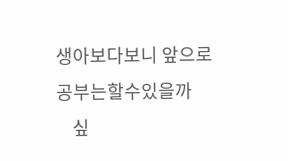생아보다보니 앞으로 공부는할수있을까
    싶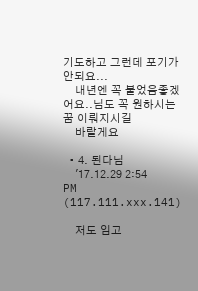기도하고 그런데 포기가 안되요...
    내년엔 꼭 붙었음좋겠어요..님도 꼭 원하시는 꿈 이뤄지시길
    바랄게요

  • 4. 된다님
    '17.12.29 2:54 PM (117.111.xxx.141)

    저도 임고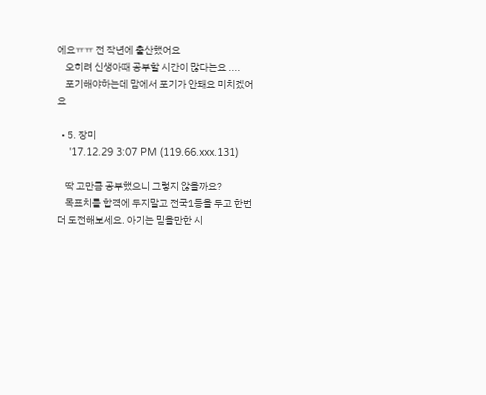에요ㅠㅠ 전 작년에 출산했어요
    오히려 신생아때 공부할 시간이 많다는요 ....
    포기해야하는데 맘에서 포기가 안돼요 미치겠어요

  • 5. 장미
    '17.12.29 3:07 PM (119.66.xxx.131)

    딱 고만큼 공부했으니 그렇지 않을까요?
    목표치를 합격에 두지말고 전국1등을 두고 한번더 도전해보세요. 아기는 믿을만한 시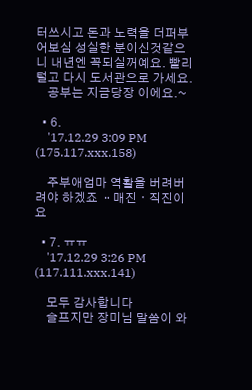터쓰시고 돈과 노력을 더퍼부어보심 성실한 분이신것같으니 내년엔 꼭되실꺼예요. 빨리털고 다시 도서관으로 가세요.
    공부는 지금당장 이에요.~

  • 6.
    '17.12.29 3:09 PM (175.117.xxx.158)

    주부애엄마 역활을 버려버려야 하겠죠 ᆢ매진ㆍ직진이요

  • 7. ㅠㅠ
    '17.12.29 3:26 PM (117.111.xxx.141)

    모두 감사합니다
    슬프지만 장미님 말씀이 와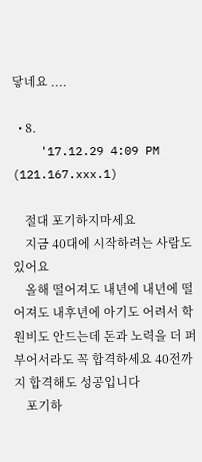닿네요 ....

  • 8.
    '17.12.29 4:09 PM (121.167.xxx.1)

    절대 포기하지마세요
    지금 40대에 시작하려는 사람도 있어요
    올해 떨어져도 내년에 내년에 떨어져도 내후년에 아기도 어려서 학원비도 안드는데 돈과 노력을 더 퍼부어서라도 꼭 합격하세요 40전까지 합격해도 성공입니다
    포기하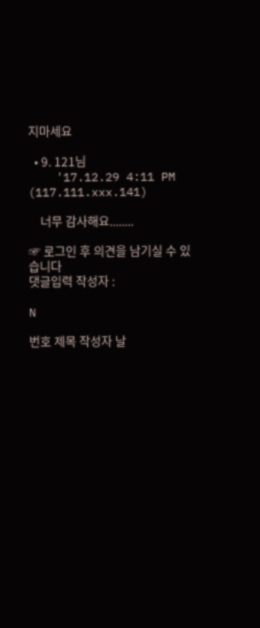지마세요

  • 9. 121님
    '17.12.29 4:11 PM (117.111.xxx.141)

    너무 감사해요........

☞ 로그인 후 의견을 남기실 수 있습니다
댓글입력 작성자 :

N

번호 제목 작성자 날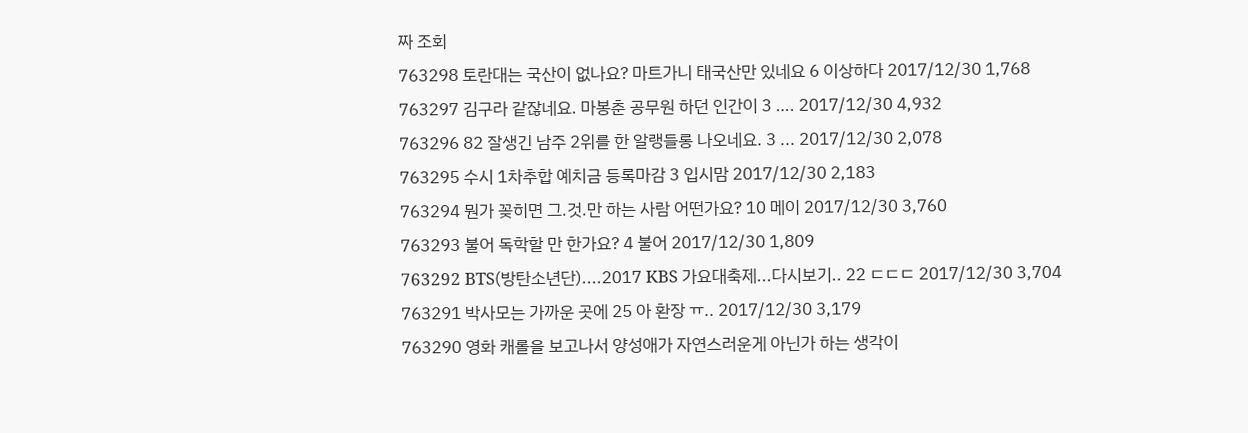짜 조회
763298 토란대는 국산이 없나요? 마트가니 태국산만 있네요 6 이상하다 2017/12/30 1,768
763297 김구라 같잖네요. 마봉춘 공무원 하던 인간이 3 …. 2017/12/30 4,932
763296 82 잘생긴 남주 2위를 한 알랭들롱 나오네요. 3 ... 2017/12/30 2,078
763295 수시 1차추합 예치금 등록마감 3 입시맘 2017/12/30 2,183
763294 뭔가 꽂히면 그.것.만 하는 사람 어떤가요? 10 메이 2017/12/30 3,760
763293 불어 독학할 만 한가요? 4 불어 2017/12/30 1,809
763292 BTS(방탄소년단)....2017 KBS 가요대축제...다시보기.. 22 ㄷㄷㄷ 2017/12/30 3,704
763291 박사모는 가까운 곳에 25 아 환장 ㅠ.. 2017/12/30 3,179
763290 영화 캐롤을 보고나서 양성애가 자연스러운게 아닌가 하는 생각이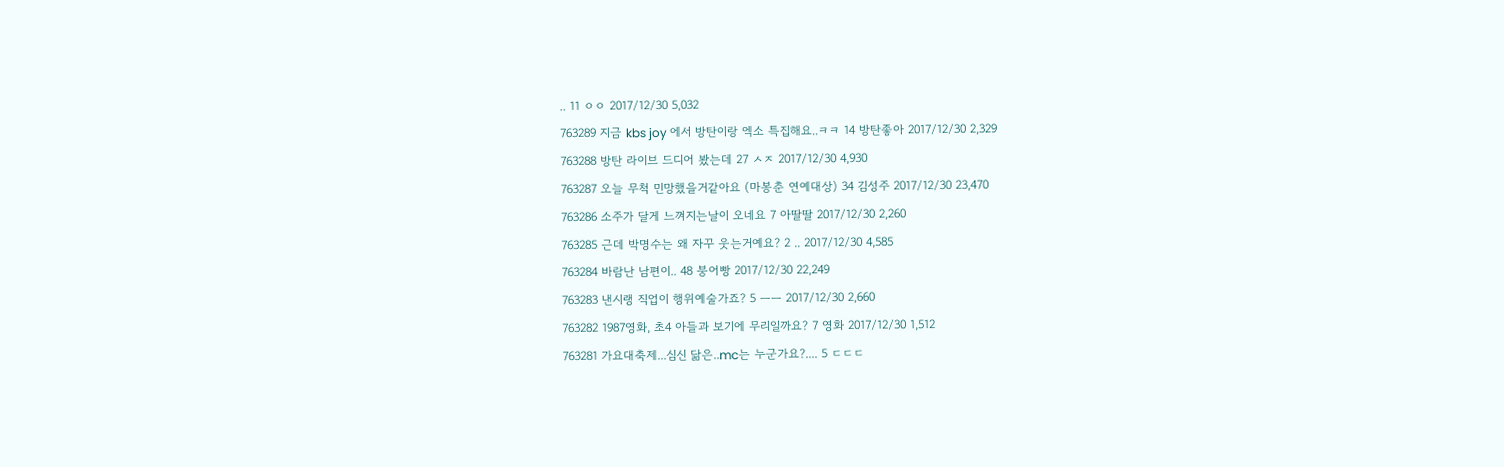.. 11 ㅇㅇ 2017/12/30 5,032
763289 지금 kbs joy 에서 방탄이랑 엑소 특집해요..ㅋㅋ 14 방탄좋아 2017/12/30 2,329
763288 방탄 라이브 드디어 봤는데 27 ㅅㅈ 2017/12/30 4,930
763287 오늘 무척 민망했을거같아요 (마봉춘 연예대상) 34 김성주 2017/12/30 23,470
763286 소주가 달게 느껴지는날이 오네요 7 아딸딸 2017/12/30 2,260
763285 근데 박명수는 왜 자꾸 웃는거예요? 2 .. 2017/12/30 4,585
763284 바람난 남편이.. 48 붕어빵 2017/12/30 22,249
763283 낸시랭 직업이 행위예술가죠? 5 ㅡㅡ 2017/12/30 2,660
763282 1987영화, 초4 아들과 보기에 무리일까요? 7 영화 2017/12/30 1,512
763281 가요대축제...심신 닮은..mc는 누군가요?.... 5 ㄷㄷㄷ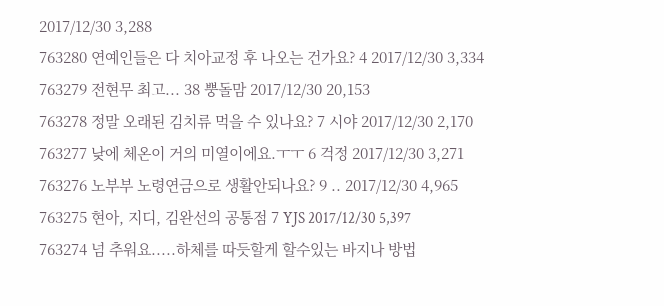2017/12/30 3,288
763280 연예인들은 다 치아교정 후 나오는 건가요? 4 2017/12/30 3,334
763279 전현무 최고... 38 뿡돌맘 2017/12/30 20,153
763278 정말 오래된 김치류 먹을 수 있나요? 7 시야 2017/12/30 2,170
763277 낮에 체온이 거의 미열이에요.ㅜㅜ 6 걱정 2017/12/30 3,271
763276 노부부 노령연금으로 생활안되나요? 9 .. 2017/12/30 4,965
763275 현아, 지디, 김완선의 공통점 7 YJS 2017/12/30 5,397
763274 넘 추워요.....하체를 따듯할게 할수있는 바지나 방법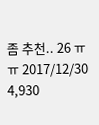좀 추천.. 26 ㅠㅠ 2017/12/30 4,930